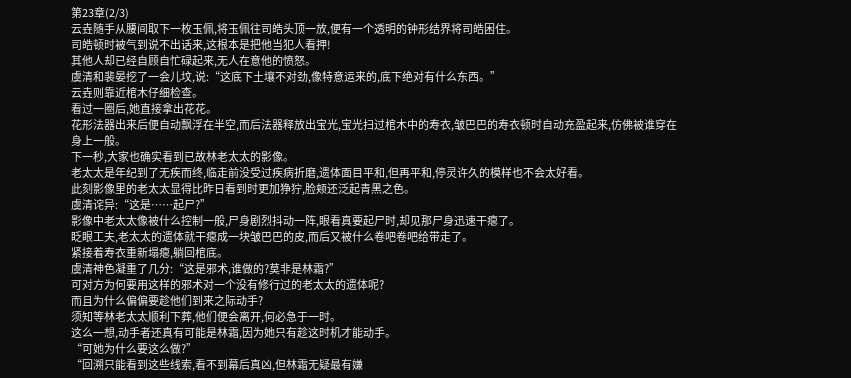第23章(2/3)
云垚随手从腰间取下一枚玉佩,将玉佩往司皓头顶一放,便有一个透明的钟形结界将司皓困住。
司皓顿时被气到说不出话来,这根本是把他当犯人看押!
其他人却已经自顾自忙碌起来,无人在意他的愤怒。
虞清和裴晏挖了一会儿坟,说:“这底下土壤不对劲,像特意运来的,底下绝对有什么东西。”
云垚则靠近棺木仔细检查。
看过一圈后,她直接拿出花花。
花形法器出来后便自动飘浮在半空,而后法器释放出宝光,宝光扫过棺木中的寿衣,皱巴巴的寿衣顿时自动充盈起来,仿佛被谁穿在身上一般。
下一秒,大家也确实看到已故林老太太的影像。
老太太是年纪到了无疾而终,临走前没受过疾病折磨,遗体面目平和,但再平和,停灵许久的模样也不会太好看。
此刻影像里的老太太显得比昨日看到时更加狰狞,脸颊还泛起青黑之色。
虞清诧异:“这是……起尸?”
影像中老太太像被什么控制一般,尸身剧烈抖动一阵,眼看真要起尸时,却见那尸身迅速干瘪了。
眨眼工夫,老太太的遗体就干瘪成一块皱巴巴的皮,而后又被什么卷吧卷吧给带走了。
紧接着寿衣重新塌瘪,躺回棺底。
虞清神色凝重了几分:“这是邪术,谁做的?莫非是林霜?”
可对方为何要用这样的邪术对一个没有修行过的老太太的遗体呢?
而且为什么偏偏要趁他们到来之际动手?
须知等林老太太顺利下葬,他们便会离开,何必急于一时。
这么一想,动手者还真有可能是林霜,因为她只有趁这时机才能动手。
“可她为什么要这么做?”
“回溯只能看到这些线索,看不到幕后真凶,但林霜无疑最有嫌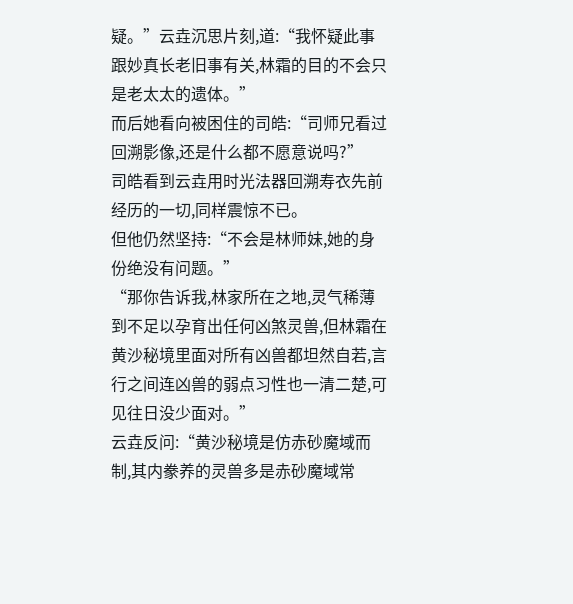疑。”云垚沉思片刻,道:“我怀疑此事跟妙真长老旧事有关,林霜的目的不会只是老太太的遗体。”
而后她看向被困住的司皓:“司师兄看过回溯影像,还是什么都不愿意说吗?”
司皓看到云垚用时光法器回溯寿衣先前经历的一切,同样震惊不已。
但他仍然坚持:“不会是林师妹,她的身份绝没有问题。”
“那你告诉我,林家所在之地,灵气稀薄到不足以孕育出任何凶煞灵兽,但林霜在黄沙秘境里面对所有凶兽都坦然自若,言行之间连凶兽的弱点习性也一清二楚,可见往日没少面对。”
云垚反问:“黄沙秘境是仿赤砂魔域而制,其内豢养的灵兽多是赤砂魔域常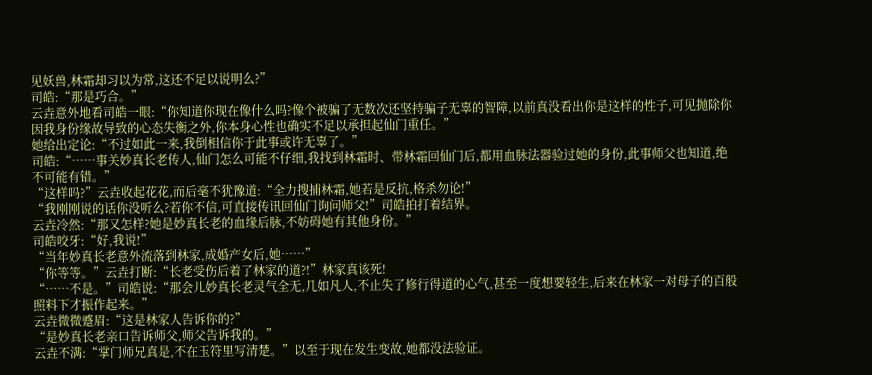见妖兽,林霜却习以为常,这还不足以说明么?”
司皓:“那是巧合。”
云垚意外地看司皓一眼:“你知道你现在像什么吗?像个被骗了无数次还坚持骗子无辜的智障,以前真没看出你是这样的性子,可见抛除你因我身份缘故导致的心态失衡之外,你本身心性也确实不足以承担起仙门重任。”
她给出定论:“不过如此一来,我倒相信你于此事或许无辜了。”
司皓:“……事关妙真长老传人,仙门怎么可能不仔细,我找到林霜时、带林霜回仙门后,都用血脉法器验过她的身份,此事师父也知道,绝不可能有错。”
“这样吗?”云垚收起花花,而后毫不犹豫道:“全力搜捕林霜,她若是反抗,格杀勿论!”
“我刚刚说的话你没听么?若你不信,可直接传讯回仙门询问师父!”司皓拍打着结界。
云垚冷然:“那又怎样?她是妙真长老的血缘后脉,不妨碍她有其他身份。”
司皓咬牙:“好,我说!”
“当年妙真长老意外流落到林家,成婚产女后,她……”
“你等等。”云垚打断:“长老受伤后着了林家的道?!”林家真该死!
“……不是。”司皓说:“那会儿妙真长老灵气全无,几如凡人,不止失了修行得道的心气,甚至一度想要轻生,后来在林家一对母子的百般照料下才振作起来。”
云垚微微蹙眉:“这是林家人告诉你的?”
“是妙真长老亲口告诉师父,师父告诉我的。”
云垚不满:“掌门师兄真是,不在玉符里写清楚。”以至于现在发生变故,她都没法验证。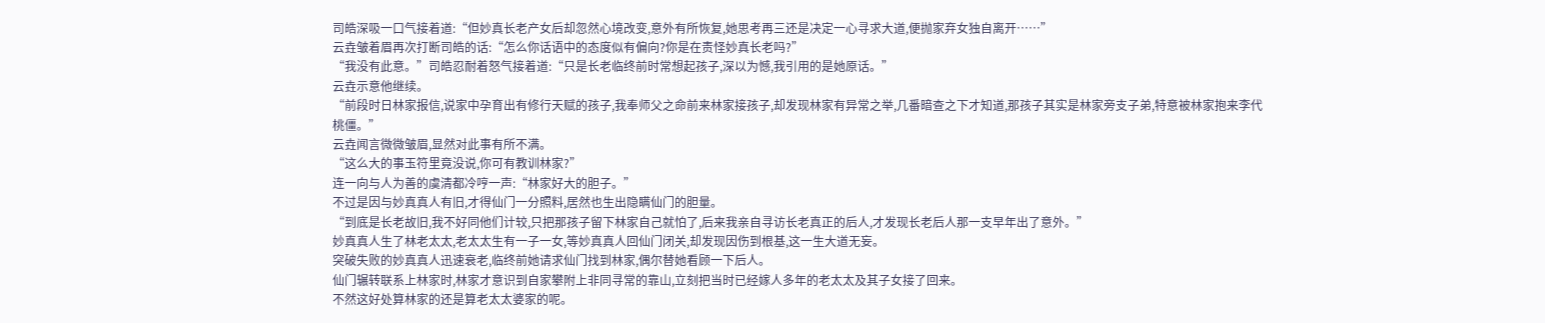司皓深吸一口气接着道:“但妙真长老产女后却忽然心境改变,意外有所恢复,她思考再三还是决定一心寻求大道,便抛家弃女独自离开……”
云垚皱着眉再次打断司皓的话:“怎么你话语中的态度似有偏向?你是在责怪妙真长老吗?”
“我没有此意。”司皓忍耐着怒气接着道:“只是长老临终前时常想起孩子,深以为憾,我引用的是她原话。”
云垚示意他继续。
“前段时日林家报信,说家中孕育出有修行天赋的孩子,我奉师父之命前来林家接孩子,却发现林家有异常之举,几番暗查之下才知道,那孩子其实是林家旁支子弟,特意被林家抱来李代桃僵。”
云垚闻言微微皱眉,显然对此事有所不满。
“这么大的事玉符里竟没说,你可有教训林家?”
连一向与人为善的虞清都冷哼一声:“林家好大的胆子。”
不过是因与妙真真人有旧,才得仙门一分照料,居然也生出隐瞒仙门的胆量。
“到底是长老故旧,我不好同他们计较,只把那孩子留下林家自己就怕了,后来我亲自寻访长老真正的后人,才发现长老后人那一支早年出了意外。”
妙真真人生了林老太太,老太太生有一子一女,等妙真真人回仙门闭关,却发现因伤到根基,这一生大道无妄。
突破失败的妙真真人迅速衰老,临终前她请求仙门找到林家,偶尔替她看顾一下后人。
仙门辗转联系上林家时,林家才意识到自家攀附上非同寻常的靠山,立刻把当时已经嫁人多年的老太太及其子女接了回来。
不然这好处算林家的还是算老太太婆家的呢。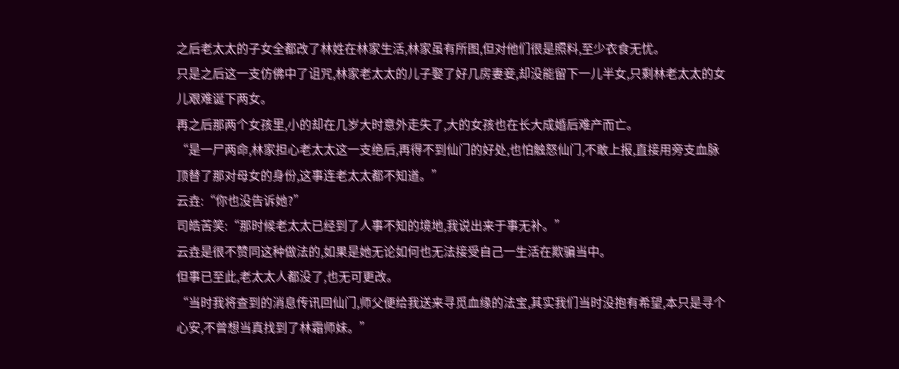之后老太太的子女全都改了林姓在林家生活,林家虽有所图,但对他们很是照料,至少衣食无忧。
只是之后这一支仿佛中了诅咒,林家老太太的儿子娶了好几房妻妾,却没能留下一儿半女,只剩林老太太的女儿艰难诞下两女。
再之后那两个女孩里,小的却在几岁大时意外走失了,大的女孩也在长大成婚后难产而亡。
“是一尸两命,林家担心老太太这一支绝后,再得不到仙门的好处,也怕触怒仙门,不敢上报,直接用旁支血脉顶替了那对母女的身份,这事连老太太都不知道。”
云垚:“你也没告诉她?”
司皓苦笑:“那时候老太太已经到了人事不知的境地,我说出来于事无补。”
云垚是很不赞同这种做法的,如果是她无论如何也无法接受自己一生活在欺骗当中。
但事已至此,老太太人都没了,也无可更改。
“当时我将查到的消息传讯回仙门,师父便给我送来寻觅血缘的法宝,其实我们当时没抱有希望,本只是寻个心安,不曾想当真找到了林霜师妹。”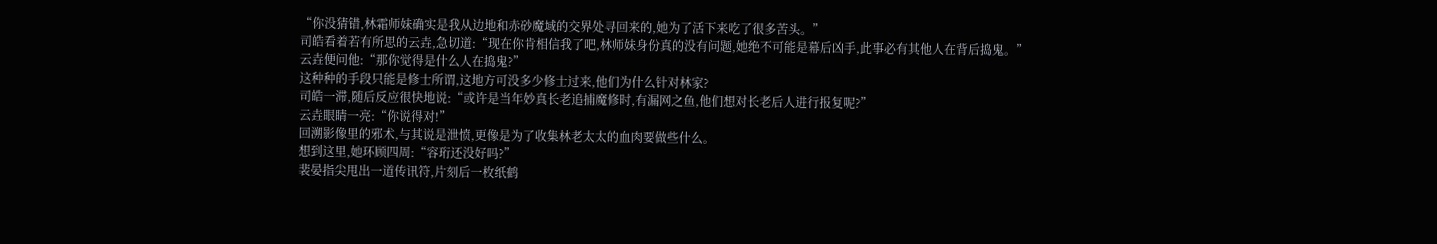“你没猜错,林霜师妹确实是我从边地和赤砂魔域的交界处寻回来的,她为了活下来吃了很多苦头。”
司皓看着若有所思的云垚,急切道:“现在你肯相信我了吧,林师妹身份真的没有问题,她绝不可能是幕后凶手,此事必有其他人在背后捣鬼。”
云垚便问他:“那你觉得是什么人在捣鬼?”
这种种的手段只能是修士所谓,这地方可没多少修士过来,他们为什么针对林家?
司皓一滞,随后反应很快地说:“或许是当年妙真长老追捕魔修时,有漏网之鱼,他们想对长老后人进行报复呢?”
云垚眼睛一亮:“你说得对!”
回溯影像里的邪术,与其说是泄愤,更像是为了收集林老太太的血肉要做些什么。
想到这里,她环顾四周:“容珩还没好吗?”
裴晏指尖甩出一道传讯符,片刻后一枚纸鹤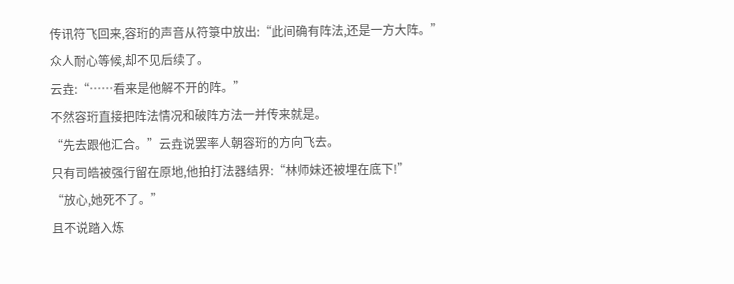传讯符飞回来,容珩的声音从符箓中放出:“此间确有阵法,还是一方大阵。”
众人耐心等候,却不见后续了。
云垚:“……看来是他解不开的阵。”
不然容珩直接把阵法情况和破阵方法一并传来就是。
“先去跟他汇合。”云垚说罢率人朝容珩的方向飞去。
只有司皓被强行留在原地,他拍打法器结界:“林师妹还被埋在底下!”
“放心,她死不了。”
且不说踏入炼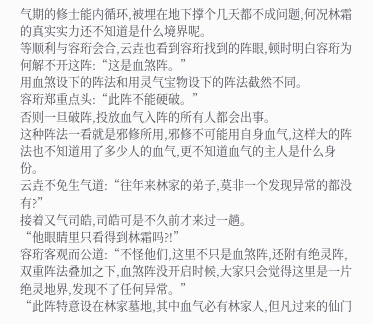气期的修士能内循环,被埋在地下撑个几天都不成问题,何况林霜的真实实力还不知道是什么境界呢。
等顺利与容珩会合,云垚也看到容珩找到的阵眼,顿时明白容珩为何解不开这阵:“这是血煞阵。”
用血煞设下的阵法和用灵气宝物设下的阵法截然不同。
容珩郑重点头:“此阵不能硬破。”
否则一旦破阵,投放血气入阵的所有人都会出事。
这种阵法一看就是邪修所用,邪修不可能用自身血气,这样大的阵法也不知道用了多少人的血气,更不知道血气的主人是什么身份。
云垚不免生气道:“往年来林家的弟子,莫非一个发现异常的都没有?”
接着又气司皓,司皓可是不久前才来过一趟。
“他眼睛里只看得到林霜吗?!”
容珩客观而公道:“不怪他们,这里不只是血煞阵,还附有绝灵阵,双重阵法叠加之下,血煞阵没开启时候,大家只会觉得这里是一片绝灵地界,发现不了任何异常。”
“此阵特意设在林家墓地,其中血气必有林家人,但凡过来的仙门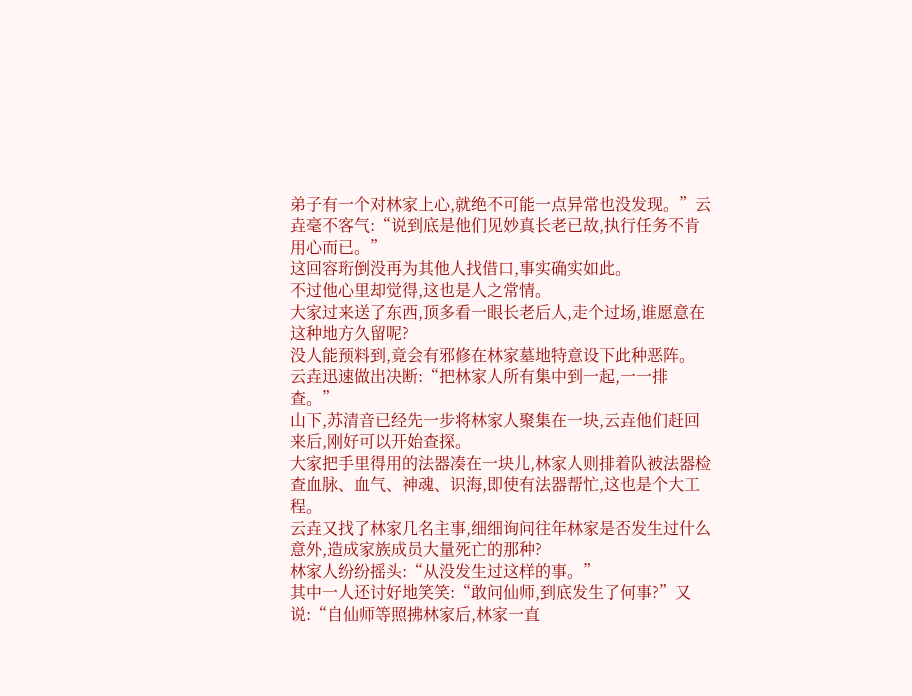弟子有一个对林家上心,就绝不可能一点异常也没发现。”云垚毫不客气:“说到底是他们见妙真长老已故,执行任务不肯用心而已。”
这回容珩倒没再为其他人找借口,事实确实如此。
不过他心里却觉得,这也是人之常情。
大家过来送了东西,顶多看一眼长老后人,走个过场,谁愿意在这种地方久留呢?
没人能预料到,竟会有邪修在林家墓地特意设下此种恶阵。
云垚迅速做出决断:“把林家人所有集中到一起,一一排查。”
山下,苏清音已经先一步将林家人聚集在一块,云垚他们赶回来后,刚好可以开始查探。
大家把手里得用的法器凑在一块儿,林家人则排着队被法器检查血脉、血气、神魂、识海,即使有法器帮忙,这也是个大工程。
云垚又找了林家几名主事,细细询问往年林家是否发生过什么意外,造成家族成员大量死亡的那种?
林家人纷纷摇头:“从没发生过这样的事。”
其中一人还讨好地笑笑:“敢问仙师,到底发生了何事?”又说:“自仙师等照拂林家后,林家一直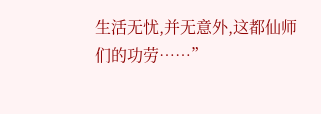生活无忧,并无意外,这都仙师们的功劳……”